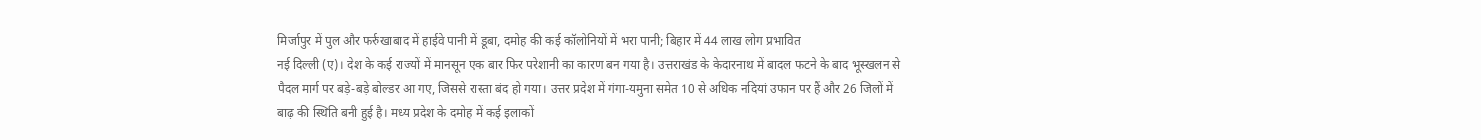मिर्जापुर में पुल और फर्रुखाबाद में हाईवे पानी में डूबा, दमोह की कई कॉलोनियों में भरा पानी; बिहार में 44 लाख लोग प्रभावित
नई दिल्ली (ए)। देश के कई राज्यों में मानसून एक बार फिर परेशानी का कारण बन गया है। उत्तराखंड के केदारनाथ में बादल फटने के बाद भूस्खलन से पैदल मार्ग पर बड़े-बड़े बोल्डर आ गए, जिससे रास्ता बंद हो गया। उत्तर प्रदेश में गंगा-यमुना समेत 10 से अधिक नदियां उफान पर हैं और 26 जिलों में बाढ़ की स्थिति बनी हुई है। मध्य प्रदेश के दमोह में कई इलाकों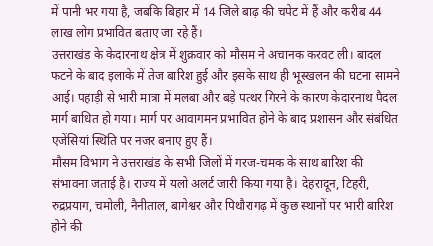में पानी भर गया है, जबकि बिहार में 14 जिले बाढ़ की चपेट में हैं और करीब 44 लाख लोग प्रभावित बताए जा रहे हैं।
उत्तराखंड के केदारनाथ क्षेत्र में शुक्रवार को मौसम ने अचानक करवट ली। बादल फटने के बाद इलाके में तेज बारिश हुई और इसके साथ ही भूस्खलन की घटना सामने आई। पहाड़ी से भारी मात्रा में मलबा और बड़े पत्थर गिरने के कारण केदारनाथ पैदल मार्ग बाधित हो गया। मार्ग पर आवागमन प्रभावित होने के बाद प्रशासन और संबंधित एजेंसियां स्थिति पर नजर बनाए हुए हैं।
मौसम विभाग ने उत्तराखंड के सभी जिलों में गरज-चमक के साथ बारिश की संभावना जताई है। राज्य में यलो अलर्ट जारी किया गया है। देहरादून, टिहरी, रुद्रप्रयाग, चमोली, नैनीताल, बागेश्वर और पिथौरागढ़ में कुछ स्थानों पर भारी बारिश होने की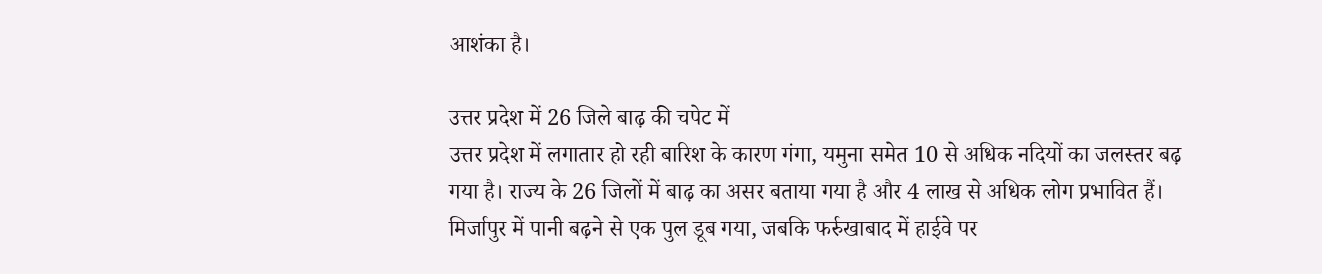आशंका है।

उत्तर प्रदेश में 26 जिले बाढ़ की चपेट में
उत्तर प्रदेश में लगातार हो रही बारिश के कारण गंगा, यमुना समेत 10 से अधिक नदियों का जलस्तर बढ़ गया है। राज्य के 26 जिलों में बाढ़ का असर बताया गया है और 4 लाख से अधिक लोग प्रभावित हैं। मिर्जापुर में पानी बढ़ने से एक पुल डूब गया, जबकि फर्रुखाबाद में हाईवे पर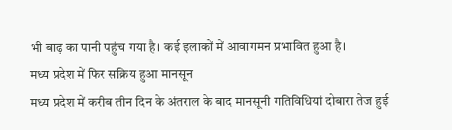भी बाढ़ का पानी पहुंच गया है। कई इलाकों में आवागमन प्रभावित हुआ है।
मध्य प्रदेश में फिर सक्रिय हुआ मानसून
मध्य प्रदेश में करीब तीन दिन के अंतराल के बाद मानसूनी गतिविधियां दोबारा तेज हुई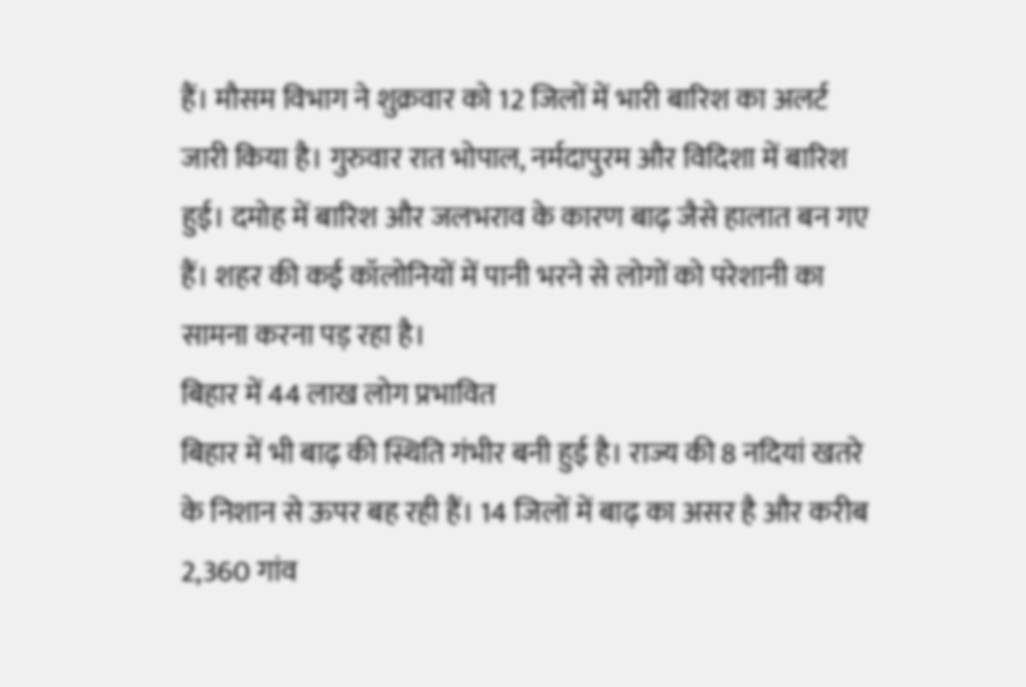हैं। मौसम विभाग ने शुक्रवार को 12 जिलों में भारी बारिश का अलर्ट जारी किया है। गुरुवार रात भोपाल, नर्मदापुरम और विदिशा में बारिश हुई। दमोह में बारिश और जलभराव के कारण बाढ़ जैसे हालात बन गए हैं। शहर की कई कॉलोनियों में पानी भरने से लोगों को परेशानी का सामना करना पड़ रहा है।
बिहार में 44 लाख लोग प्रभावित
बिहार में भी बाढ़ की स्थिति गंभीर बनी हुई है। राज्य की 8 नदियां खतरे के निशान से ऊपर बह रही हैं। 14 जिलों में बाढ़ का असर है और करीब 2,360 गांव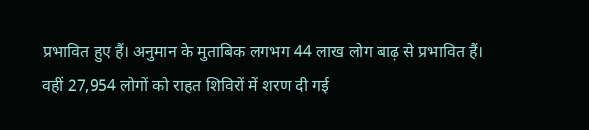प्रभावित हुए हैं। अनुमान के मुताबिक लगभग 44 लाख लोग बाढ़ से प्रभावित हैं। वहीं 27,954 लोगों को राहत शिविरों में शरण दी गई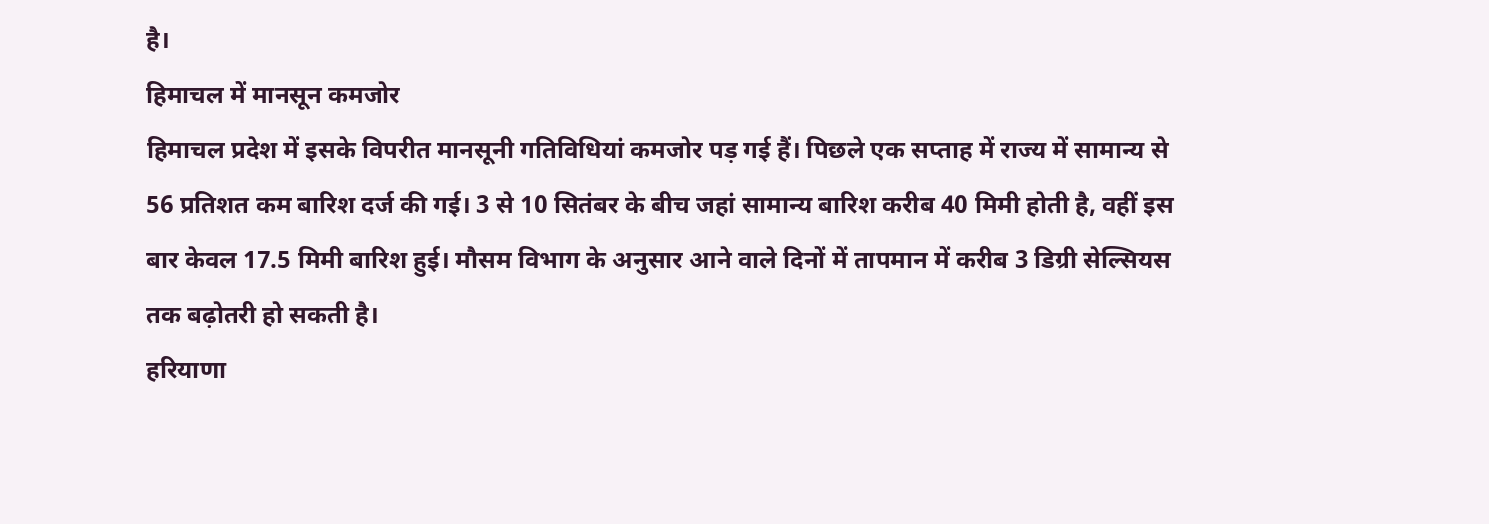है।
हिमाचल में मानसून कमजोर
हिमाचल प्रदेश में इसके विपरीत मानसूनी गतिविधियां कमजोर पड़ गई हैं। पिछले एक सप्ताह में राज्य में सामान्य से 56 प्रतिशत कम बारिश दर्ज की गई। 3 से 10 सितंबर के बीच जहां सामान्य बारिश करीब 40 मिमी होती है, वहीं इस बार केवल 17.5 मिमी बारिश हुई। मौसम विभाग के अनुसार आने वाले दिनों में तापमान में करीब 3 डिग्री सेल्सियस तक बढ़ोतरी हो सकती है।
हरियाणा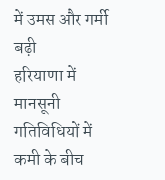में उमस और गर्मी बढ़ी
हरियाणा में मानसूनी गतिविधियों में कमी के बीच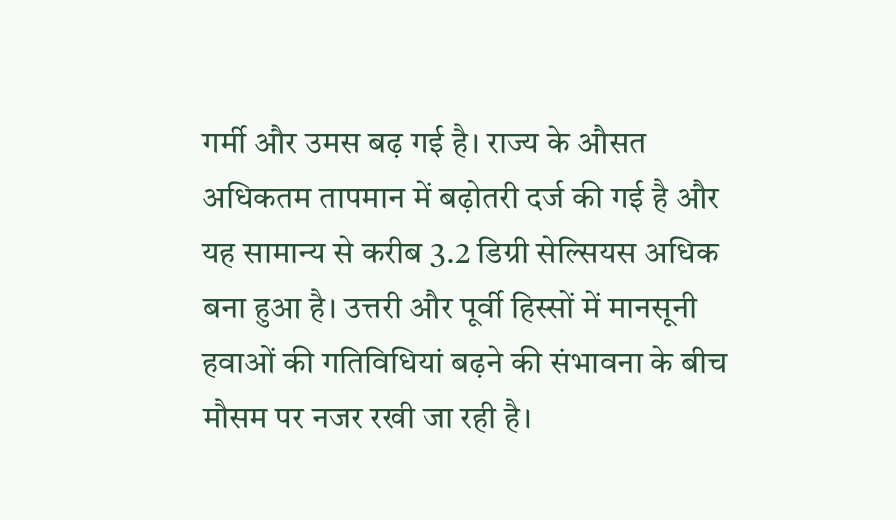गर्मी और उमस बढ़ गई है। राज्य के औसत अधिकतम तापमान में बढ़ोतरी दर्ज की गई है और यह सामान्य से करीब 3.2 डिग्री सेल्सियस अधिक बना हुआ है। उत्तरी और पूर्वी हिस्सों में मानसूनी हवाओं की गतिविधियां बढ़ने की संभावना के बीच मौसम पर नजर रखी जा रही है।